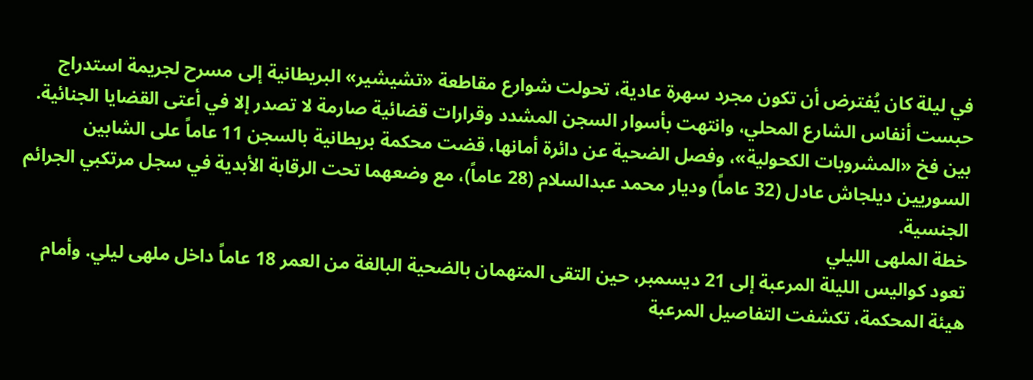في ليلة كان يُفترض أن تكون مجرد سهرة عادية، تحولت شوارع مقاطعة «تشيشير» البريطانية إلى مسرح لجريمة استدراج حبست أنفاس الشارع المحلي، وانتهت بأسوار السجن المشدد وقرارات قضائية صارمة لا تصدر إلا في أعتى القضايا الجنائية.
بين فخ «المشروبات الكحولية»، وفصل الضحية عن دائرة أمانها، قضت محكمة بريطانية بالسجن 11 عاماً على الشابين السوريين ديلجاش عادل (32 عاماً) وديار محمد عبدالسلام (28 عاماً)، مع وضعهما تحت الرقابة الأبدية في سجل مرتكبي الجرائم الجنسية.
خطة الملهى الليلي
تعود كواليس الليلة المرعبة إلى 21 ديسمبر، حين التقى المتهمان بالضحية البالغة من العمر 18 عاماً داخل ملهى ليلي. وأمام هيئة المحكمة، تكشفت التفاصيل المرعبة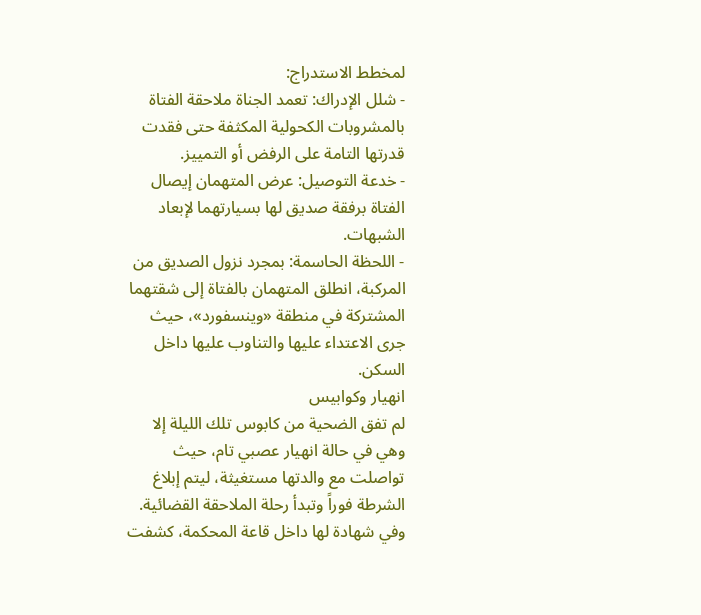لمخطط الاستدراج:
- شلل الإدراك: تعمد الجناة ملاحقة الفتاة بالمشروبات الكحولية المكثفة حتى فقدت قدرتها التامة على الرفض أو التمييز.
- خدعة التوصيل: عرض المتهمان إيصال الفتاة برفقة صديق لها بسيارتهما لإبعاد الشبهات.
- اللحظة الحاسمة: بمجرد نزول الصديق من المركبة، انطلق المتهمان بالفتاة إلى شقتهما المشتركة في منطقة «وينسفورد»، حيث جرى الاعتداء عليها والتناوب عليها داخل السكن.
انهيار وكوابيس
لم تفق الضحية من كابوس تلك الليلة إلا وهي في حالة انهيار عصبي تام، حيث تواصلت مع والدتها مستغيثة، ليتم إبلاغ الشرطة فوراً وتبدأ رحلة الملاحقة القضائية.
وفي شهادة لها داخل قاعة المحكمة، كشفت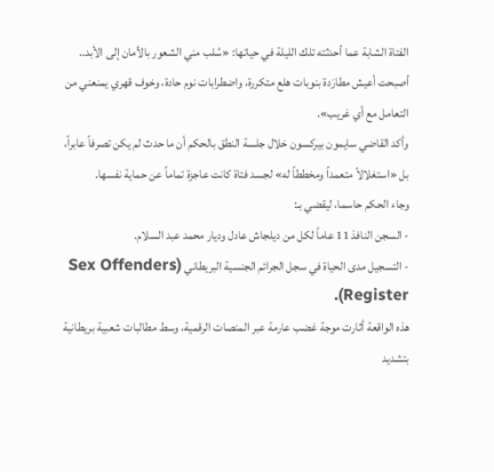الفتاة الشابة عما أحدثته تلك الليلة في حياتها: «سُلب مني الشعور بالأمان إلى الأبد.. أصبحت أعيش مطارَدة بنوبات هلع متكررة، واضطرابات نوم حادة، وخوف قهري يمنعني من التعامل مع أي غريب».
وأكد القاضي سايمون بيركسون خلال جلسة النطق بالحكم أن ما حدث لم يكن تصرفاً عابراً، بل «استغلالاً متعمداً ومخططاً له» لجسد فتاة كانت عاجزة تماماً عن حماية نفسها.
وجاء الحكم حاسما، ليقضي بـ:
- السجن النافذ 11 عاماً لكل من ديلجاش عادل وديار محمد عبد السلام.
- التسجيل مدى الحياة في سجل الجرائم الجنسية البريطاني (Sex Offenders Register).
هذه الواقعة أثارت موجة غضب عارمة عبر المنصات الرقمية، وسط مطالبات شعبية بريطانية بتشديد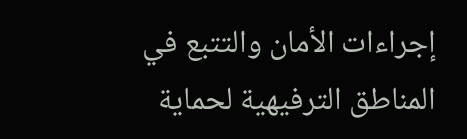إجراءات الأمان والتتبع في المناطق الترفيهية لحماية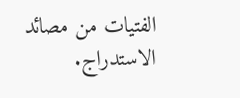الفتيات من مصائد الاستدراج.